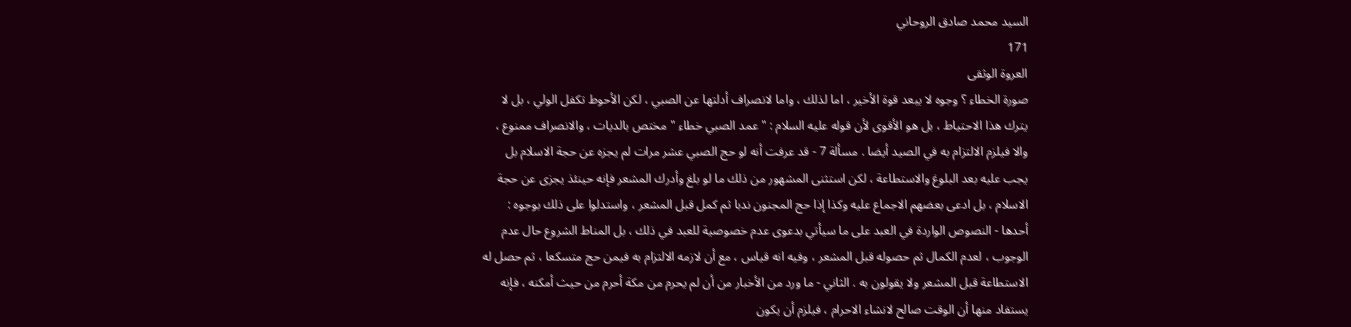السيد محمد صادق الروحاني
171
العروة الوثقى
صورة الخطاء ؟ وجوه لا يبعد قوة الأخير ، اما لذلك ، واما لانصراف أدلتها عن الصبي ، لكن الأحوط تكفل الولي ، بل لا يترك هذا الاحتياط ، بل هو الأقوى لأن قوله عليه السلام : " عمد الصبي خطاء " مختص بالديات ، والانصراف ممنوع ، والا فيلزم الالتزام به في الصيد أيضا . مسألة 7 - قد عرفت أنه لو حج الصبي عشر مرات لم يجزه عن حجة الاسلام بل يجب عليه بعد البلوغ والاستطاعة ، لكن استثنى المشهور من ذلك ما لو بلغ وأدرك المشعر فإنه حينئذ يجزى عن حجة الاسلام ، بل ادعى بعضهم الاجماع عليه وكذا إذا حج المجنون ندبا ثم كمل قبل المشعر ، واستدلوا على ذلك بوجوه : أحدها - النصوص الواردة في العبد على ما سيأتي بدعوى عدم خصوصية للعبد في ذلك ، بل المناط الشروع حال عدم الوجوب ، لعدم الكمال ثم حصوله قبل المشعر ، وفيه انه قياس ، مع أن لازمه الالتزام به فيمن حج متسكعا ، ثم حصل له الاستطاعة قبل المشعر ولا يقولون به . الثاني - ما ورد من الأخبار من أن لم يحرم من مكة أحرم من حيث أمكنه ، فإنه يستفاد منها أن الوقت صالح لانشاء الاحرام ، فيلزم أن يكون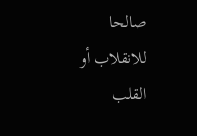صالحا للانقلاب أو القلب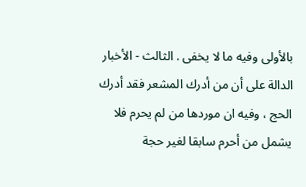بالأولى وفيه ما لا يخفى . الثالث - الأخبار الدالة على أن من أدرك المشعر فقد أدرك الحج ، وفيه ان موردها من لم يحرم فلا يشمل من أحرم سابقا لغير حجة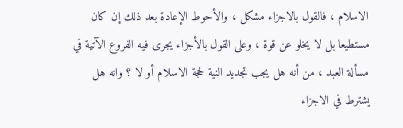الاسلام ، فالقول بالاجزاء مشكل ، والأحوط الإعادة بعد ذلك إن كان مستطيعا بل لا يخلو عن قوة ، وعلى القول بالأجزاء يجرى فيه الفروع الآتية في مسألة العبد ، من أنه هل يجب تجديد النية لحجة الاسلام أو لا ؟ وانه هل يشترط في الاجزاء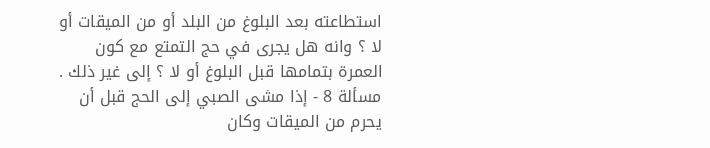استطاعته بعد البلوغ من البلد أو من الميقات أو لا ؟ وانه هل يجرى في حج التمتع مع كون العمرة بتمامها قبل البلوغ أو لا ؟ إلى غير ذلك . مسألة 8 - إذا مشى الصبي إلى الحج قبل أن يحرم من الميقات وكان